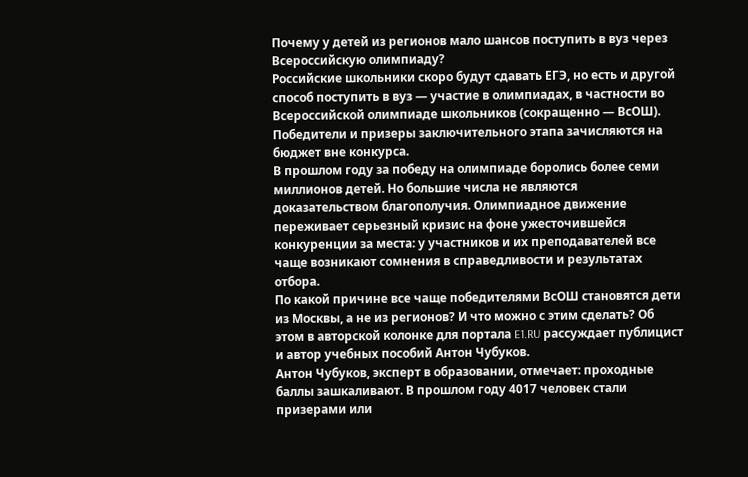Почему у детей из регионов мало шансов поступить в вуз через Всероссийскую олимпиаду?
Российские школьники скоро будут сдавать ЕГЭ, но есть и другой способ поступить в вуз — участие в олимпиадах, в частности во Всероссийской олимпиаде школьников (сокращенно — ВсОШ). Победители и призеры заключительного этапа зачисляются на бюджет вне конкурса.
В прошлом году за победу на олимпиаде боролись более семи миллионов детей. Но большие числа не являются доказательством благополучия. Олимпиадное движение переживает серьезный кризис на фоне ужесточившейся конкуренции за места: у участников и их преподавателей все чаще возникают сомнения в справедливости и результатах отбора.
По какой причине все чаще победителями ВсОШ становятся дети из Москвы, а не из регионов? И что можно с этим сделать? Об этом в авторской колонке для портала E1.RU рассуждает публицист и автор учебных пособий Антон Чубуков.
Антон Чубуков, эксперт в образовании, отмечает: проходные баллы зашкаливают. В прошлом году 4017 человек стали призерами или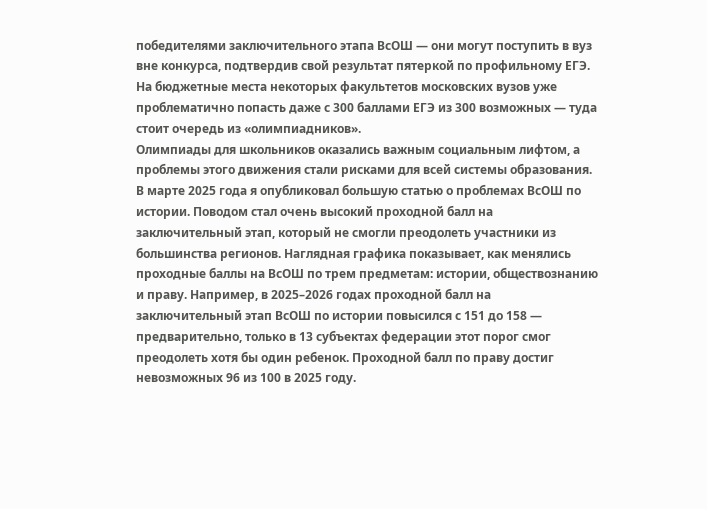победителями заключительного этапа ВсОШ — они могут поступить в вуз вне конкурса, подтвердив свой результат пятеркой по профильному ЕГЭ. На бюджетные места некоторых факультетов московских вузов уже проблематично попасть даже с 300 баллами ЕГЭ из 300 возможных — туда стоит очередь из «олимпиадников».
Олимпиады для школьников оказались важным социальным лифтом, а проблемы этого движения стали рисками для всей системы образования.
В марте 2025 года я опубликовал большую статью о проблемах ВсОШ по истории. Поводом стал очень высокий проходной балл на заключительный этап, который не смогли преодолеть участники из большинства регионов. Наглядная графика показывает, как менялись проходные баллы на ВсОШ по трем предметам: истории, обществознанию и праву. Например, в 2025–2026 годах проходной балл на заключительный этап ВсОШ по истории повысился с 151 до 158 — предварительно, только в 13 субъектах федерации этот порог смог преодолеть хотя бы один ребенок. Проходной балл по праву достиг невозможных 96 из 100 в 2025 году.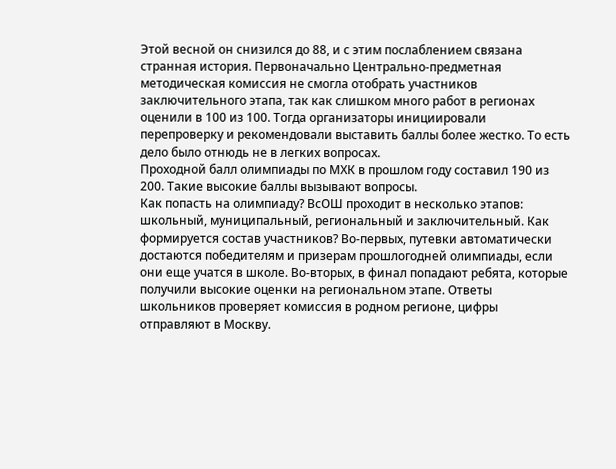Этой весной он снизился до 88, и с этим послаблением связана странная история. Первоначально Центрально-предметная методическая комиссия не смогла отобрать участников заключительного этапа, так как слишком много работ в регионах оценили в 100 из 100. Тогда организаторы инициировали перепроверку и рекомендовали выставить баллы более жестко. То есть дело было отнюдь не в легких вопросах.
Проходной балл олимпиады по МХК в прошлом году составил 190 из 200. Такие высокие баллы вызывают вопросы.
Как попасть на олимпиаду? ВсОШ проходит в несколько этапов: школьный, муниципальный, региональный и заключительный. Как формируется состав участников? Во-первых, путевки автоматически достаются победителям и призерам прошлогодней олимпиады, если они еще учатся в школе. Во-вторых, в финал попадают ребята, которые получили высокие оценки на региональном этапе. Ответы школьников проверяет комиссия в родном регионе, цифры отправляют в Москву.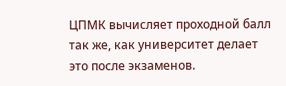ЦПМК вычисляет проходной балл так же, как университет делает это после экзаменов.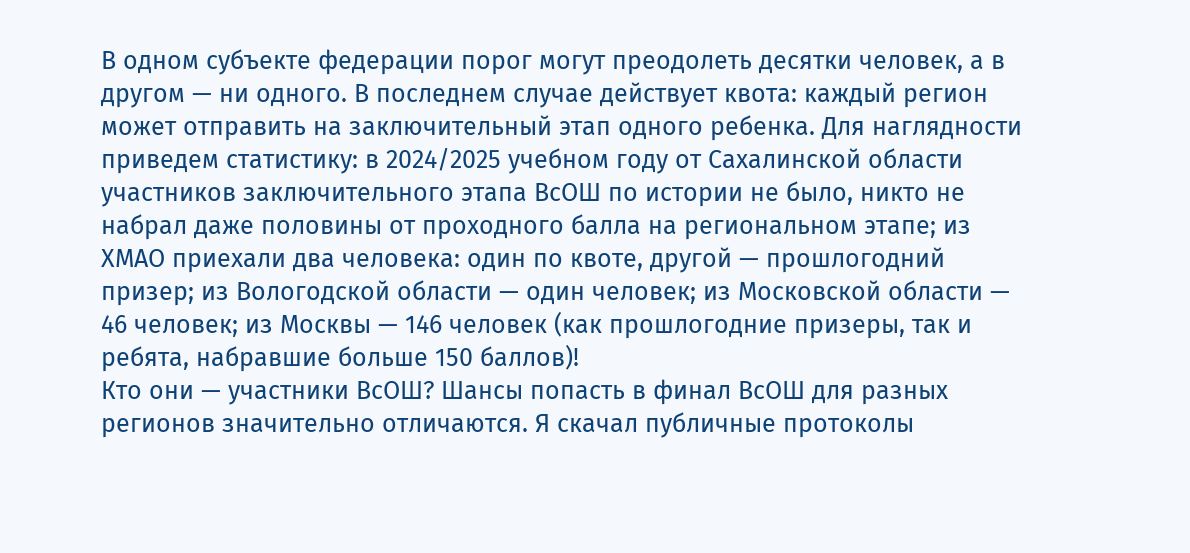В одном субъекте федерации порог могут преодолеть десятки человек, а в другом — ни одного. В последнем случае действует квота: каждый регион может отправить на заключительный этап одного ребенка. Для наглядности приведем статистику: в 2024/2025 учебном году от Сахалинской области участников заключительного этапа ВсОШ по истории не было, никто не набрал даже половины от проходного балла на региональном этапе; из ХМАО приехали два человека: один по квоте, другой — прошлогодний призер; из Вологодской области — один человек; из Московской области — 46 человек; из Москвы — 146 человек (как прошлогодние призеры, так и ребята, набравшие больше 150 баллов)!
Кто они — участники ВсОШ? Шансы попасть в финал ВсОШ для разных регионов значительно отличаются. Я скачал публичные протоколы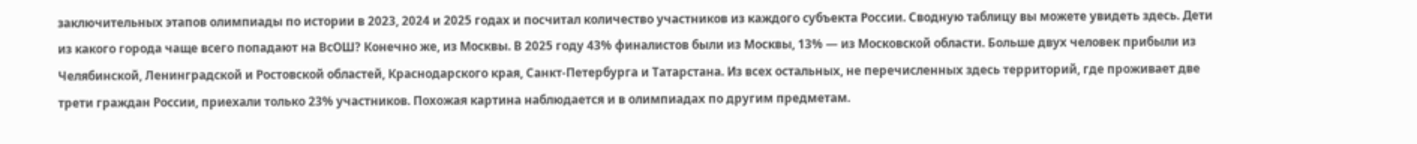заключительных этапов олимпиады по истории в 2023, 2024 и 2025 годах и посчитал количество участников из каждого субъекта России. Сводную таблицу вы можете увидеть здесь. Дети из какого города чаще всего попадают на ВсОШ? Конечно же, из Москвы. В 2025 году 43% финалистов были из Москвы, 13% — из Московской области. Больше двух человек прибыли из Челябинской, Ленинградской и Ростовской областей, Краснодарского края, Санкт-Петербурга и Татарстана. Из всех остальных, не перечисленных здесь территорий, где проживает две трети граждан России, приехали только 23% участников. Похожая картина наблюдается и в олимпиадах по другим предметам.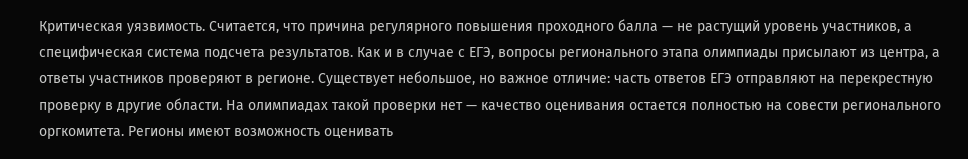Критическая уязвимость. Считается, что причина регулярного повышения проходного балла — не растущий уровень участников, а специфическая система подсчета результатов. Как и в случае с ЕГЭ, вопросы регионального этапа олимпиады присылают из центра, а ответы участников проверяют в регионе. Существует небольшое, но важное отличие: часть ответов ЕГЭ отправляют на перекрестную проверку в другие области. На олимпиадах такой проверки нет — качество оценивания остается полностью на совести регионального оргкомитета. Регионы имеют возможность оценивать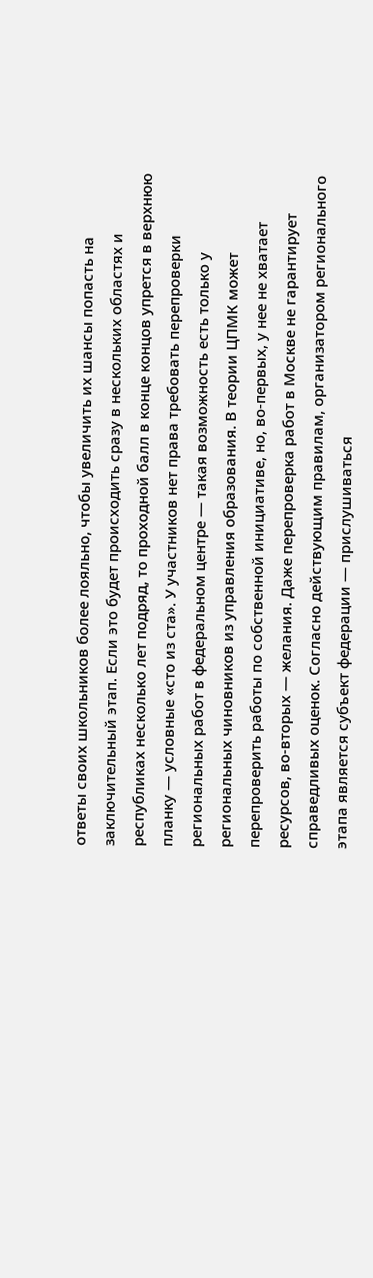ответы своих школьников более лояльно, чтобы увеличить их шансы попасть на заключительный этап. Если это будет происходить сразу в нескольких областях и республиках несколько лет подряд, то проходной балл в конце концов упрется в верхнюю планку — условные «сто из ста». У участников нет права требовать перепроверки региональных работ в федеральном центре — такая возможность есть только у региональных чиновников из управления образования. В теории ЦПМК может перепроверить работы по собственной инициативе, но, во-первых, у нее не хватает ресурсов, во-вторых — желания. Даже перепроверка работ в Москве не гарантирует справедливых оценок. Согласно действующим правилам, организатором регионального этапа является субъект федерации — прислушиваться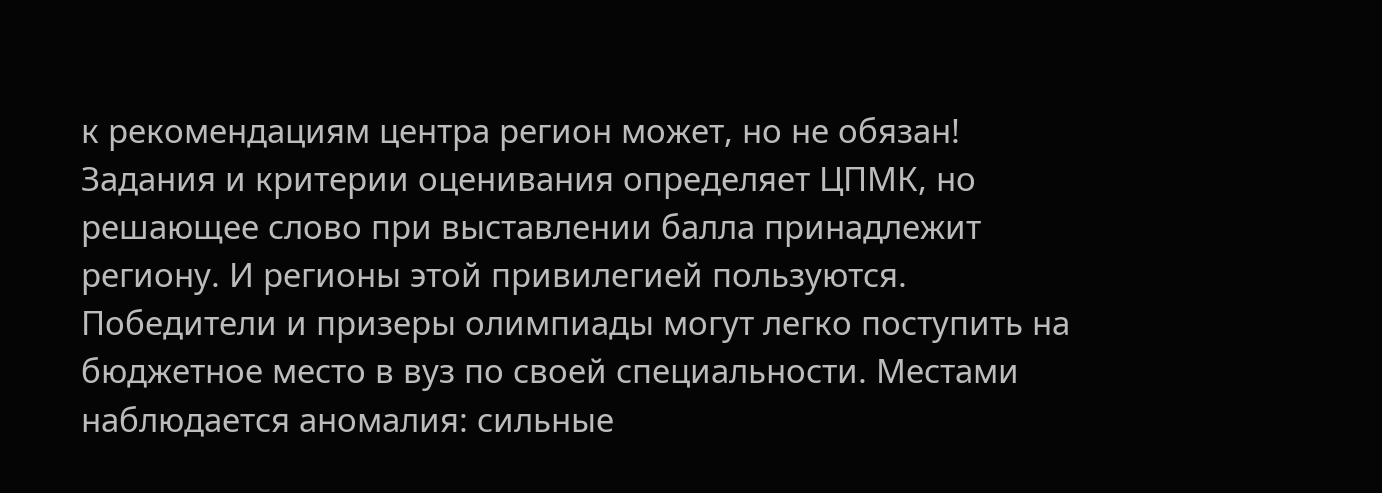к рекомендациям центра регион может, но не обязан! Задания и критерии оценивания определяет ЦПМК, но решающее слово при выставлении балла принадлежит региону. И регионы этой привилегией пользуются.
Победители и призеры олимпиады могут легко поступить на бюджетное место в вуз по своей специальности. Местами наблюдается аномалия: сильные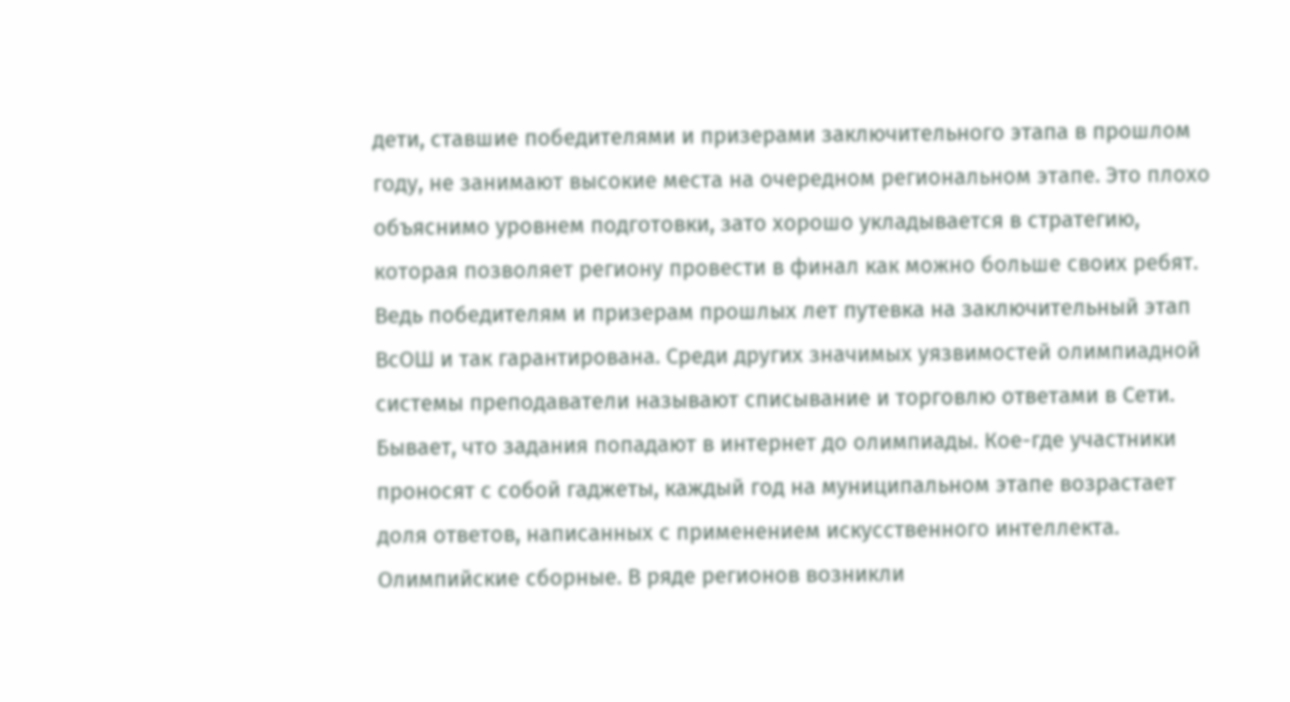дети, ставшие победителями и призерами заключительного этапа в прошлом году, не занимают высокие места на очередном региональном этапе. Это плохо объяснимо уровнем подготовки, зато хорошо укладывается в стратегию, которая позволяет региону провести в финал как можно больше своих ребят. Ведь победителям и призерам прошлых лет путевка на заключительный этап ВсОШ и так гарантирована. Среди других значимых уязвимостей олимпиадной системы преподаватели называют списывание и торговлю ответами в Сети. Бывает, что задания попадают в интернет до олимпиады. Кое-где участники проносят с собой гаджеты, каждый год на муниципальном этапе возрастает доля ответов, написанных с применением искусственного интеллекта.
Олимпийские сборные. В ряде регионов возникли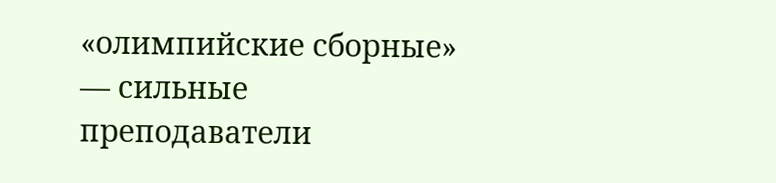«олимпийские сборные» — сильные преподаватели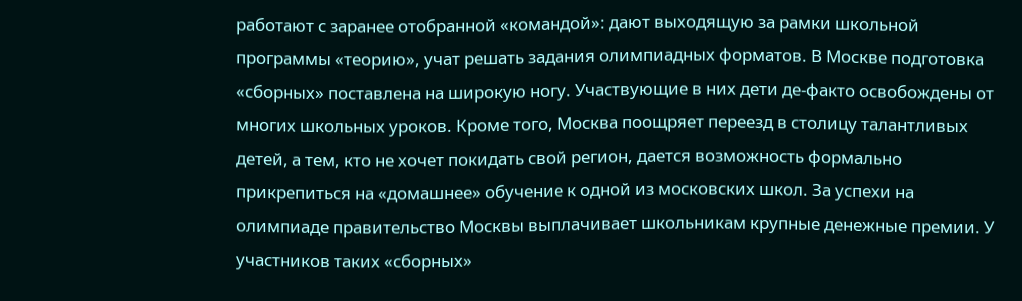работают с заранее отобранной «командой»: дают выходящую за рамки школьной программы «теорию», учат решать задания олимпиадных форматов. В Москве подготовка «сборных» поставлена на широкую ногу. Участвующие в них дети де-факто освобождены от многих школьных уроков. Кроме того, Москва поощряет переезд в столицу талантливых детей, а тем, кто не хочет покидать свой регион, дается возможность формально прикрепиться на «домашнее» обучение к одной из московских школ. За успехи на олимпиаде правительство Москвы выплачивает школьникам крупные денежные премии. У участников таких «сборных»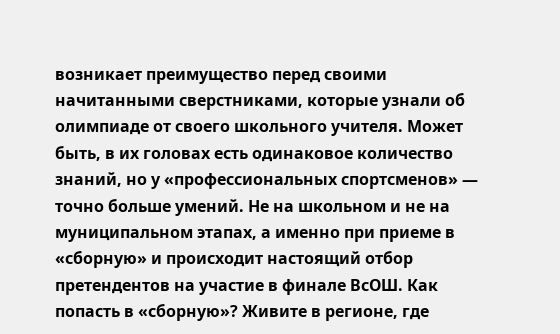возникает преимущество перед своими начитанными сверстниками, которые узнали об олимпиаде от своего школьного учителя. Может быть, в их головах есть одинаковое количество знаний, но у «профессиональных спортсменов» — точно больше умений. Не на школьном и не на муниципальном этапах, а именно при приеме в «сборную» и происходит настоящий отбор претендентов на участие в финале ВсОШ. Как попасть в «сборную»? Живите в регионе, где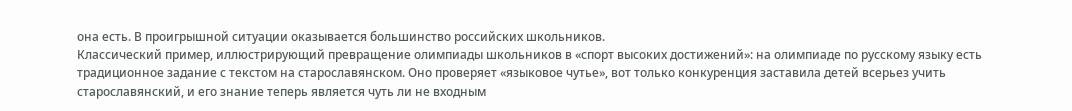она есть. В проигрышной ситуации оказывается большинство российских школьников.
Классический пример, иллюстрирующий превращение олимпиады школьников в «спорт высоких достижений»: на олимпиаде по русскому языку есть традиционное задание с текстом на старославянском. Оно проверяет «языковое чутье», вот только конкуренция заставила детей всерьез учить старославянский, и его знание теперь является чуть ли не входным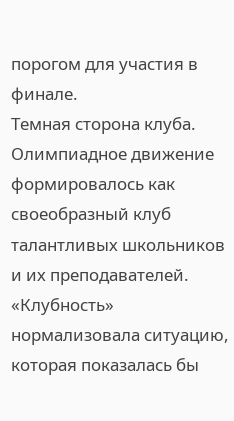порогом для участия в финале.
Темная сторона клуба. Олимпиадное движение формировалось как своеобразный клуб талантливых школьников и их преподавателей. «Клубность» нормализовала ситуацию, которая показалась бы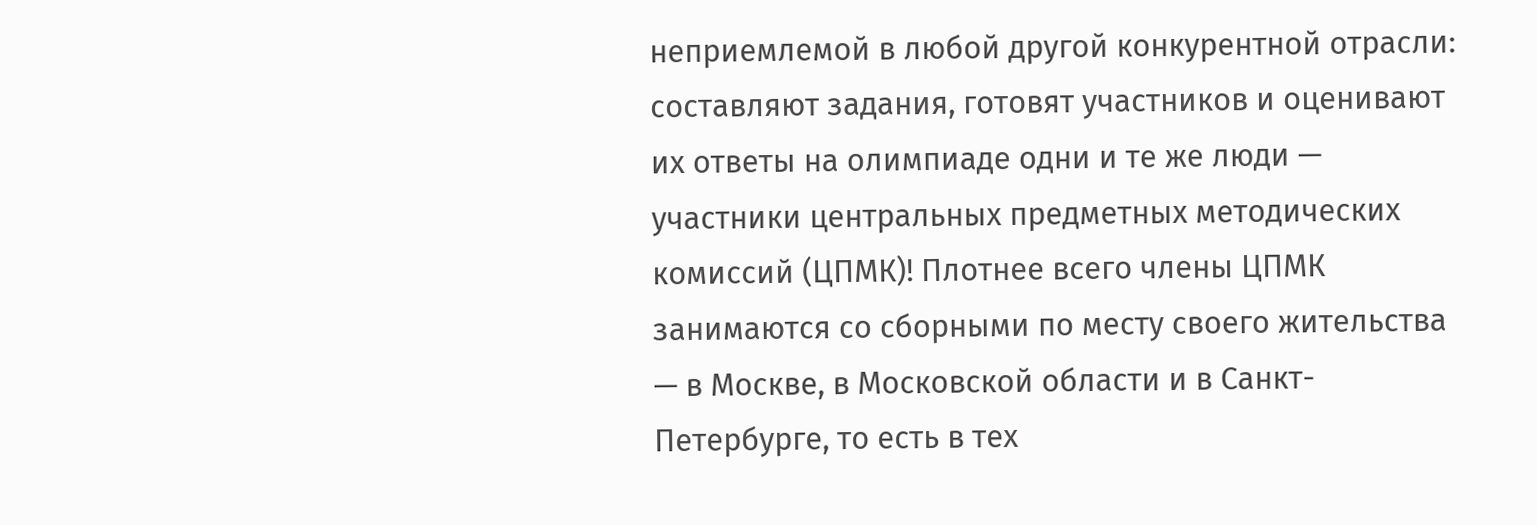неприемлемой в любой другой конкурентной отрасли: составляют задания, готовят участников и оценивают их ответы на олимпиаде одни и те же люди — участники центральных предметных методических комиссий (ЦПМК)! Плотнее всего члены ЦПМК занимаются со сборными по месту своего жительства — в Москве, в Московской области и в Санкт-Петербурге, то есть в тех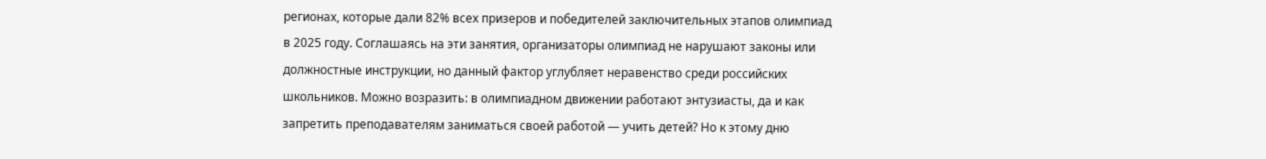регионах, которые дали 82% всех призеров и победителей заключительных этапов олимпиад в 2025 году. Соглашаясь на эти занятия, организаторы олимпиад не нарушают законы или должностные инструкции, но данный фактор углубляет неравенство среди российских школьников. Можно возразить: в олимпиадном движении работают энтузиасты, да и как запретить преподавателям заниматься своей работой — учить детей? Но к этому дню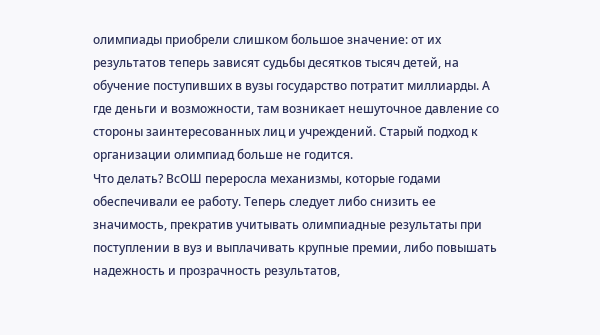олимпиады приобрели слишком большое значение: от их результатов теперь зависят судьбы десятков тысяч детей, на обучение поступивших в вузы государство потратит миллиарды. А где деньги и возможности, там возникает нешуточное давление со стороны заинтересованных лиц и учреждений. Старый подход к организации олимпиад больше не годится.
Что делать? ВсОШ переросла механизмы, которые годами обеспечивали ее работу. Теперь следует либо снизить ее значимость, прекратив учитывать олимпиадные результаты при поступлении в вуз и выплачивать крупные премии, либо повышать надежность и прозрачность результатов,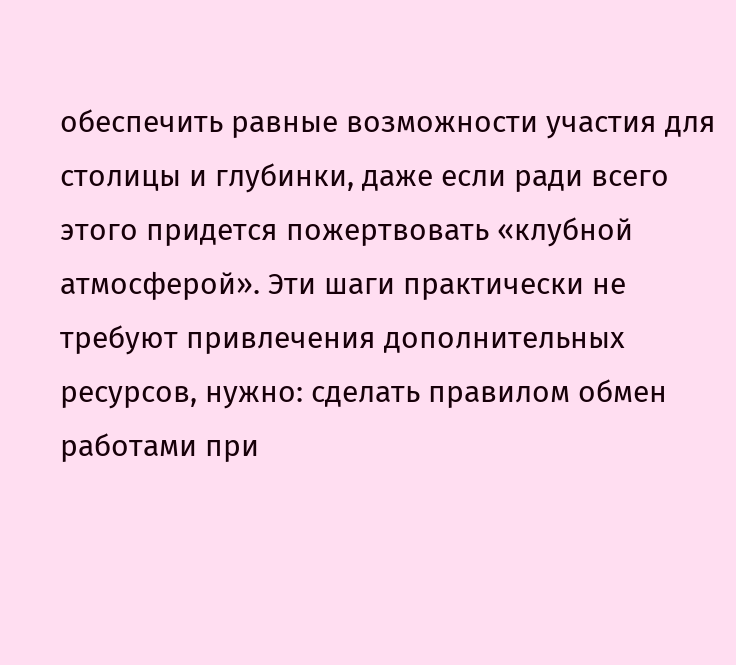обеспечить равные возможности участия для столицы и глубинки, даже если ради всего этого придется пожертвовать «клубной атмосферой». Эти шаги практически не требуют привлечения дополнительных ресурсов, нужно: сделать правилом обмен работами при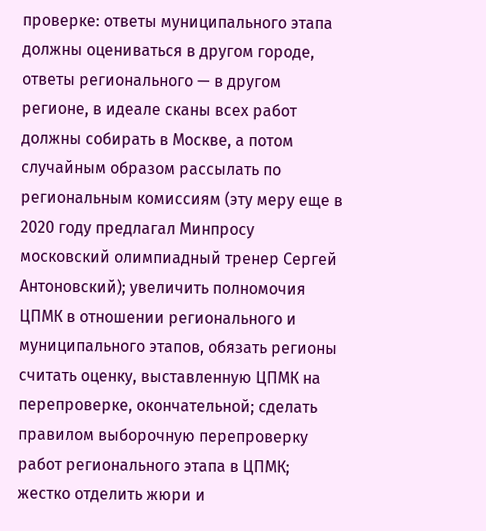проверке: ответы муниципального этапа должны оцениваться в другом городе, ответы регионального — в другом регионе, в идеале сканы всех работ должны собирать в Москве, а потом случайным образом рассылать по региональным комиссиям (эту меру еще в 2020 году предлагал Минпросу московский олимпиадный тренер Сергей Антоновский); увеличить полномочия ЦПМК в отношении регионального и муниципального этапов, обязать регионы считать оценку, выставленную ЦПМК на перепроверке, окончательной; сделать правилом выборочную перепроверку работ регионального этапа в ЦПМК; жестко отделить жюри и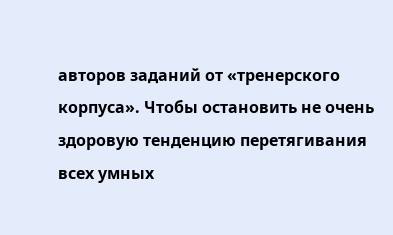авторов заданий от «тренерского корпуса». Чтобы остановить не очень здоровую тенденцию перетягивания всех умных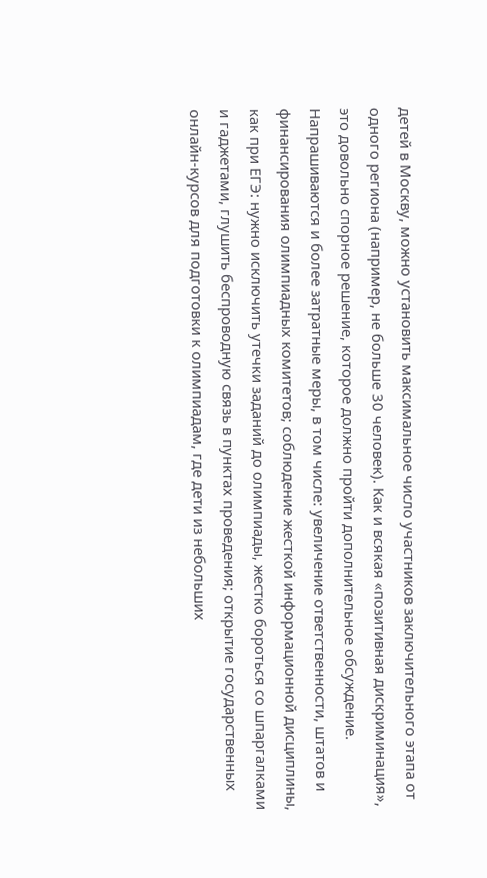детей в Москву, можно установить максимальное число участников заключительного этапа от одного региона (например, не больше 30 человек). Как и всякая «позитивная дискриминация», это довольно спорное решение, которое должно пройти дополнительное обсуждение. Напрашиваются и более затратные меры, в том числе: увеличение ответственности, штатов и финансирования олимпиадных комитетов; соблюдение жесткой информационной дисциплины, как при ЕГЭ: нужно исключить утечки заданий до олимпиады, жестко бороться со шпаргалками и гаджетами, глушить беспроводную связь в пунктах проведения; открытие государственных онлайн-курсов для подготовки к олимпиадам, где дети из небольших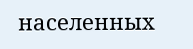населенных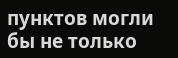пунктов могли бы не только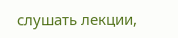слушать лекции,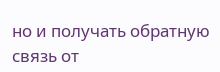но и получать обратную связь от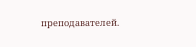преподавателей.